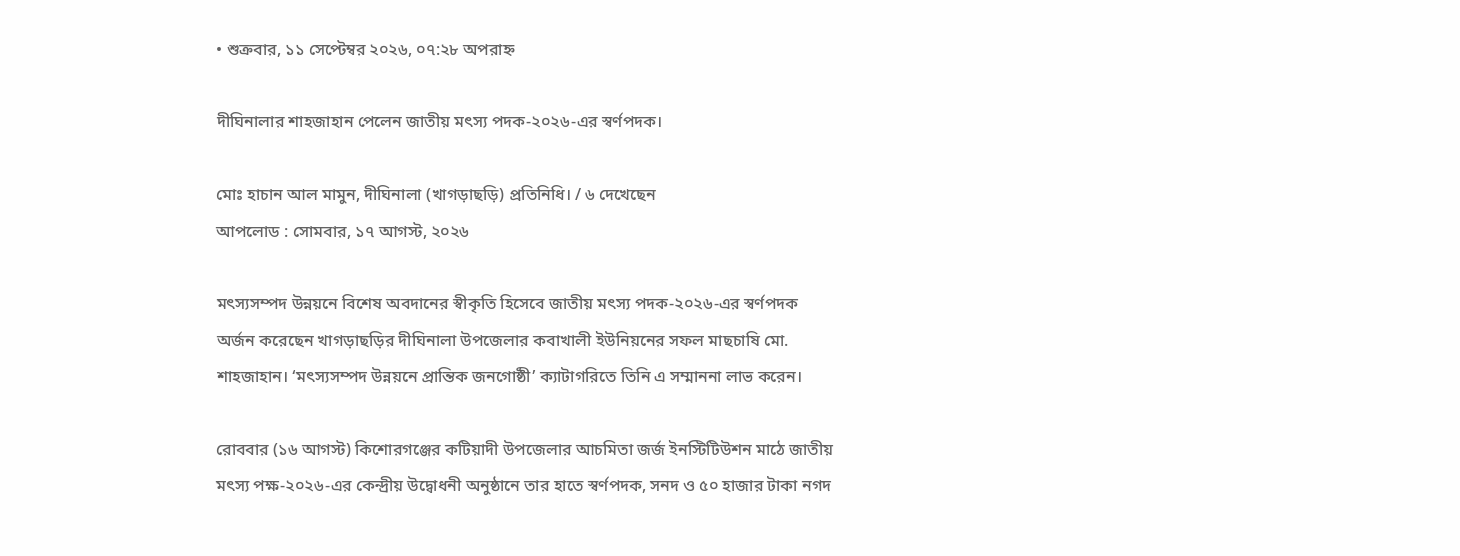• শুক্রবার, ১১ সেপ্টেম্বর ২০২৬, ০৭:২৮ অপরাহ্ন

দীঘিনালার শাহজাহান পেলেন জাতীয় মৎস্য পদক-২০২৬-এর স্বর্ণপদক।

মোঃ হাচান আল মামুন, দীঘিনালা (খাগড়াছড়ি) প্রতিনিধি। / ৬ দেখেছেন
আপলোড : সোমবার, ১৭ আগস্ট, ২০২৬

মৎস্যসম্পদ উন্নয়নে বিশেষ অবদানের স্বীকৃতি হিসেবে জাতীয় মৎস্য পদক-২০২৬-এর স্বর্ণপদক অর্জন করেছেন খাগড়াছড়ির দীঘিনালা উপজেলার কবাখালী ইউনিয়নের সফল মাছচাষি মো. শাহজাহান। ‘মৎস্যসম্পদ উন্নয়নে প্রান্তিক জনগোষ্ঠী’ ক্যাটাগরিতে তিনি এ সম্মাননা লাভ করেন।

রোববার (১৬ আগস্ট) কিশোরগঞ্জের কটিয়াদী উপজেলার আচমিতা জর্জ ইনস্টিটিউশন মাঠে জাতীয় মৎস্য পক্ষ-২০২৬-এর কেন্দ্রীয় উদ্বোধনী অনুষ্ঠানে তার হাতে স্বর্ণপদক, সনদ ও ৫০ হাজার টাকা নগদ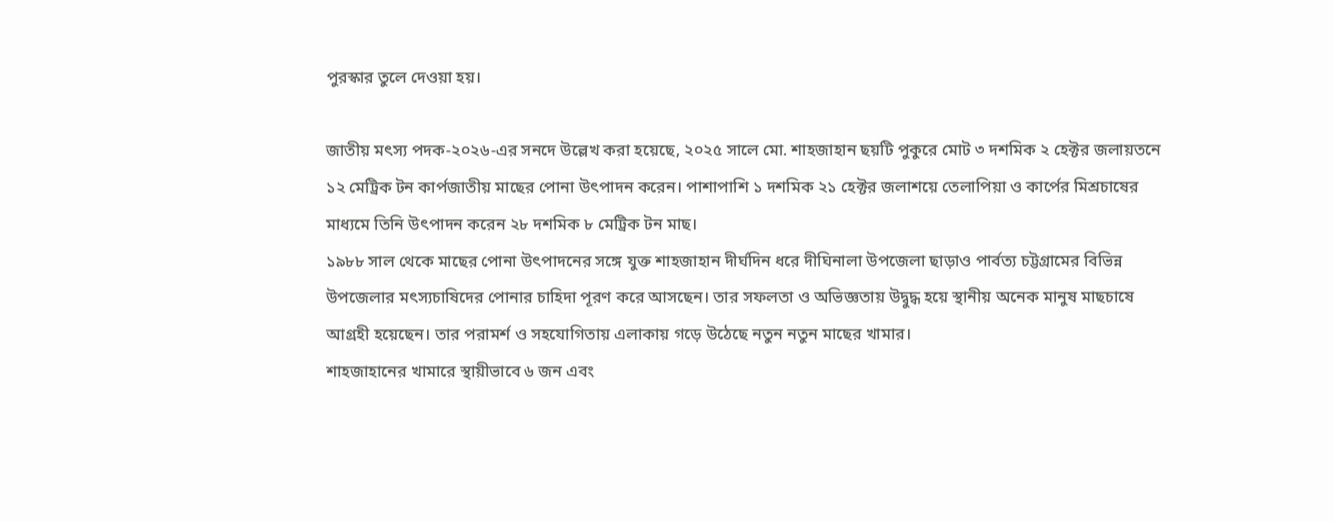পুরস্কার তুলে দেওয়া হয়।

জাতীয় মৎস্য পদক-২০২৬-এর সনদে উল্লেখ করা হয়েছে, ২০২৫ সালে মো. শাহজাহান ছয়টি পুকুরে মোট ৩ দশমিক ২ হেক্টর জলায়তনে ১২ মেট্রিক টন কার্পজাতীয় মাছের পোনা উৎপাদন করেন। পাশাপাশি ১ দশমিক ২১ হেক্টর জলাশয়ে তেলাপিয়া ও কার্পের মিশ্রচাষের মাধ্যমে তিনি উৎপাদন করেন ২৮ দশমিক ৮ মেট্রিক টন মাছ।
১৯৮৮ সাল থেকে মাছের পোনা উৎপাদনের সঙ্গে যুক্ত শাহজাহান দীর্ঘদিন ধরে দীঘিনালা উপজেলা ছাড়াও পার্বত্য চট্টগ্রামের বিভিন্ন উপজেলার মৎস্যচাষিদের পোনার চাহিদা পূরণ করে আসছেন। তার সফলতা ও অভিজ্ঞতায় উদ্বুদ্ধ হয়ে স্থানীয় অনেক মানুষ মাছচাষে আগ্রহী হয়েছেন। তার পরামর্শ ও সহযোগিতায় এলাকায় গড়ে উঠেছে নতুন নতুন মাছের খামার।
শাহজাহানের খামারে স্থায়ীভাবে ৬ জন এবং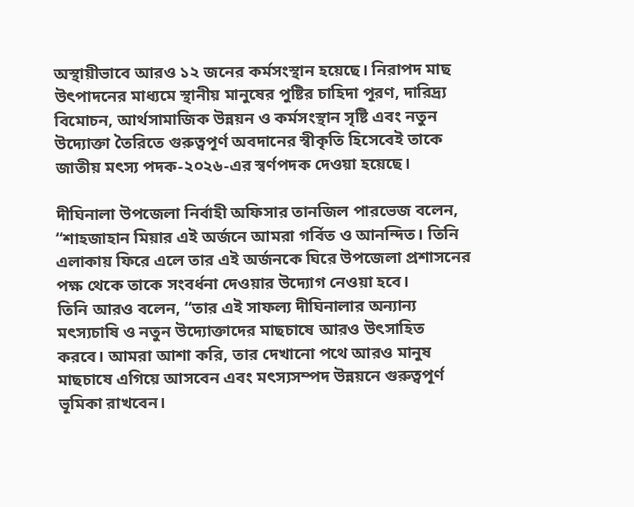অস্থায়ীভাবে আরও ১২ জনের কর্মসংস্থান হয়েছে। নিরাপদ মাছ উৎপাদনের মাধ্যমে স্থানীয় মানুষের পুষ্টির চাহিদা পূরণ, দারিদ্র্য বিমোচন, আর্থসামাজিক উন্নয়ন ও কর্মসংস্থান সৃষ্টি এবং নতুন উদ্যোক্তা তৈরিতে গুরুত্বপূর্ণ অবদানের স্বীকৃতি হিসেবেই তাকে জাতীয় মৎস্য পদক-২০২৬-এর স্বর্ণপদক দেওয়া হয়েছে।

দীঘিনালা উপজেলা নির্বাহী অফিসার তানজিল পারভেজ বলেন, “শাহজাহান মিয়ার এই অর্জনে আমরা গর্বিত ও আনন্দিত। তিনি এলাকায় ফিরে এলে তার এই অর্জনকে ঘিরে উপজেলা প্রশাসনের পক্ষ থেকে তাকে সংবর্ধনা দেওয়ার উদ্যোগ নেওয়া হবে।
তিনি আরও বলেন, “তার এই সাফল্য দীঘিনালার অন্যান্য মৎস্যচাষি ও নতুন উদ্যোক্তাদের মাছচাষে আরও উৎসাহিত করবে। আমরা আশা করি, তার দেখানো পথে আরও মানুষ মাছচাষে এগিয়ে আসবেন এবং মৎস্যসম্পদ উন্নয়নে গুরুত্বপূর্ণ ভূমিকা রাখবেন।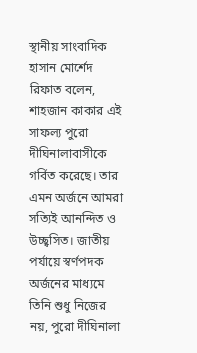স্থানীয় সাংবাদিক হাসান মোর্শেদ রিফাত বলেন, শাহজান কাকার এই সাফল্য পুরো দীঘিনালাবাসীকে গর্বিত করেছে। তার এমন অর্জনে আমরা সত্যিই আনন্দিত ও উচ্ছ্বসিত। জাতীয় পর্যায়ে স্বর্ণপদক অর্জনের মাধ্যমে তিনি শুধু নিজের নয়, পুরো দীঘিনালা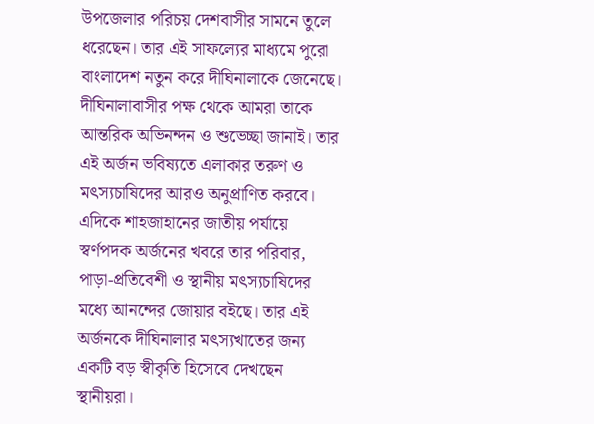উপজেলার পরিচয় দেশবাসীর সামনে তুলে ধরেছেন। তার এই সাফল্যের মাধ্যমে পুরো বাংলাদেশ নতুন করে দীঘিনালাকে জেনেছে। দীঘিনালাবাসীর পক্ষ থেকে আমরা তাকে আন্তরিক অভিনন্দন ও শুভেচ্ছা জানাই। তার এই অর্জন ভবিষ্যতে এলাকার তরুণ ও মৎস্যচাষিদের আরও অনুপ্রাণিত করবে।
এদিকে শাহজাহানের জাতীয় পর্যায়ে স্বর্ণপদক অর্জনের খবরে তার পরিবার, পাড়া-প্রতিবেশী ও স্থানীয় মৎস্যচাষিদের মধ্যে আনন্দের জোয়ার বইছে। তার এই অর্জনকে দীঘিনালার মৎস্যখাতের জন্য একটি বড় স্বীকৃতি হিসেবে দেখছেন স্থানীয়রা।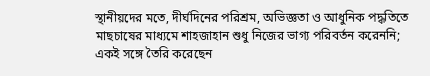স্থানীয়দের মতে, দীর্ঘদিনের পরিশ্রম, অভিজ্ঞতা ও আধুনিক পদ্ধতিতে মাছচাষের মাধ্যমে শাহজাহান শুধু নিজের ভাগ্য পরিবর্তন করেননি; একই সঙ্গে তৈরি করেছেন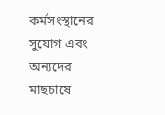কর্মসংস্থানের সুযোগ এবং অন্যদের মাছচাষে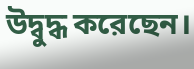উদ্বুদ্ধ করেছেন।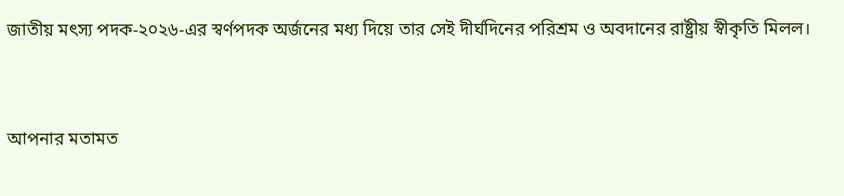জাতীয় মৎস্য পদক-২০২৬-এর স্বর্ণপদক অর্জনের মধ্য দিয়ে তার সেই দীর্ঘদিনের পরিশ্রম ও অবদানের রাষ্ট্রীয় স্বীকৃতি মিলল।


আপনার মতামত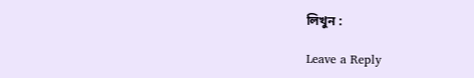লিখুন :

Leave a Reply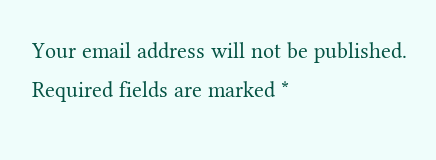Your email address will not be published. Required fields are marked *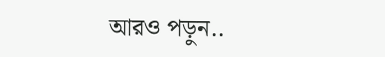আরও পড়ুন..